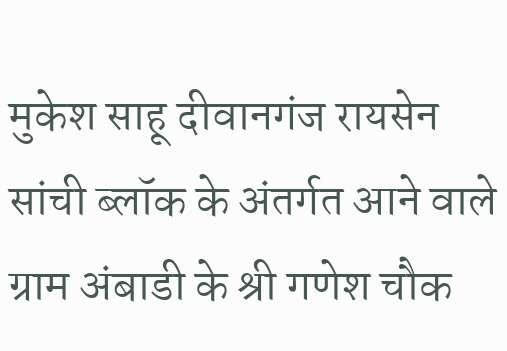मुकेश साहू दीवानगंज रायसेन
सांची ब्लॉक के अंतर्गत आने वाले ग्राम अंबाडी के श्री गणेश चौक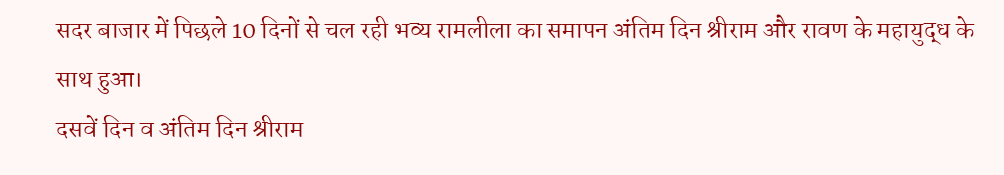सदर बाजार में पिछले 10 दिनों से चल रही भव्य रामलीला का समापन अंतिम दिन श्रीराम और रावण के महायुद्ध के साथ हुआ।
दसवें दिन व अंतिम दिन श्रीराम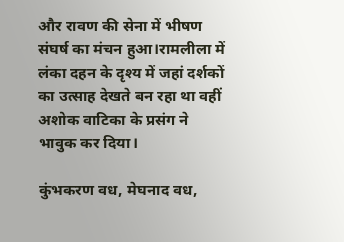और रावण की सेना में भीषण संघर्ष का मंचन हुआ।रामलीला में लंका दहन के दृश्य में जहां दर्शकों का उत्साह देखते बन रहा था वहीं अशोक वाटिका के प्रसंग ने भावुक कर दिया।

कुंभकरण वध, मेघनाद वध,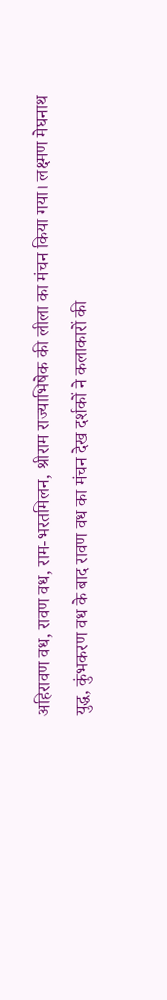अहिरावण वध, रावण वध, राम-भरतमिलन, श्रीराम राज्याभिषेक की लीला का मंचन किया गया। लक्ष्मण मेघनाथ युद्ध, कुंभकरण वध के बाद रावण वध का मंचन देख दर्शकों ने कलाकारों की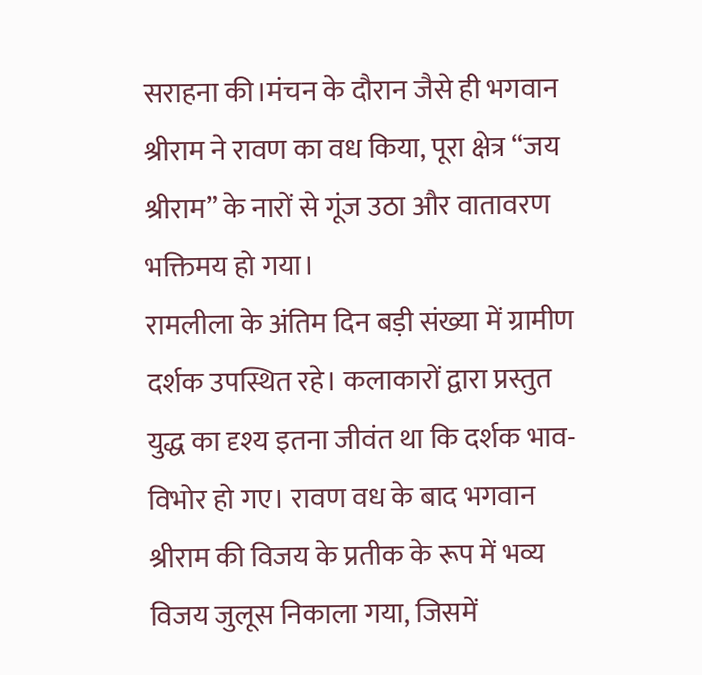सराहना की।मंचन के दौरान जैसे ही भगवान श्रीराम ने रावण का वध किया, पूरा क्षेत्र “जय श्रीराम” के नारों से गूंज उठा और वातावरण भक्तिमय हो गया।
रामलीला के अंतिम दिन बड़ी संख्या में ग्रामीण दर्शक उपस्थित रहे। कलाकारों द्वारा प्रस्तुत युद्ध का दृश्य इतना जीवंत था कि दर्शक भाव-विभोर हो गए। रावण वध के बाद भगवान श्रीराम की विजय के प्रतीक के रूप में भव्य विजय जुलूस निकाला गया, जिसमें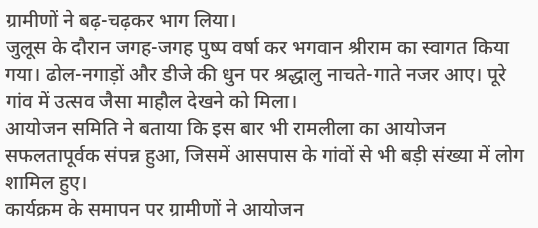ग्रामीणों ने बढ़-चढ़कर भाग लिया।
जुलूस के दौरान जगह-जगह पुष्प वर्षा कर भगवान श्रीराम का स्वागत किया गया। ढोल-नगाड़ों और डीजे की धुन पर श्रद्धालु नाचते-गाते नजर आए। पूरे गांव में उत्सव जैसा माहौल देखने को मिला।
आयोजन समिति ने बताया कि इस बार भी रामलीला का आयोजन सफलतापूर्वक संपन्न हुआ, जिसमें आसपास के गांवों से भी बड़ी संख्या में लोग शामिल हुए।
कार्यक्रम के समापन पर ग्रामीणों ने आयोजन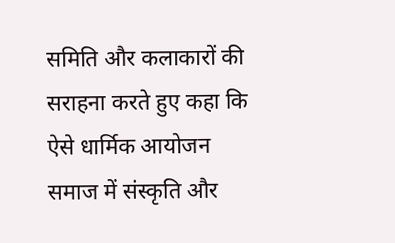समिति और कलाकारों की सराहना करते हुए कहा कि ऐसे धार्मिक आयोजन समाज में संस्कृति और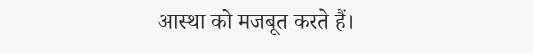आस्था को मजबूत करते हैं।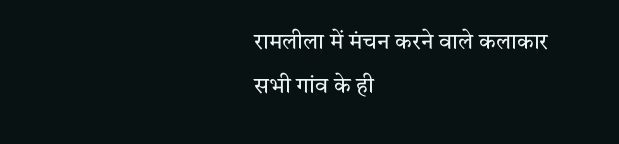रामलीला में मंचन करने वाले कलाकार सभी गांव के ही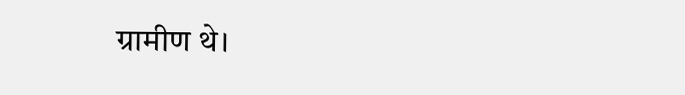ग्रामीण थे।